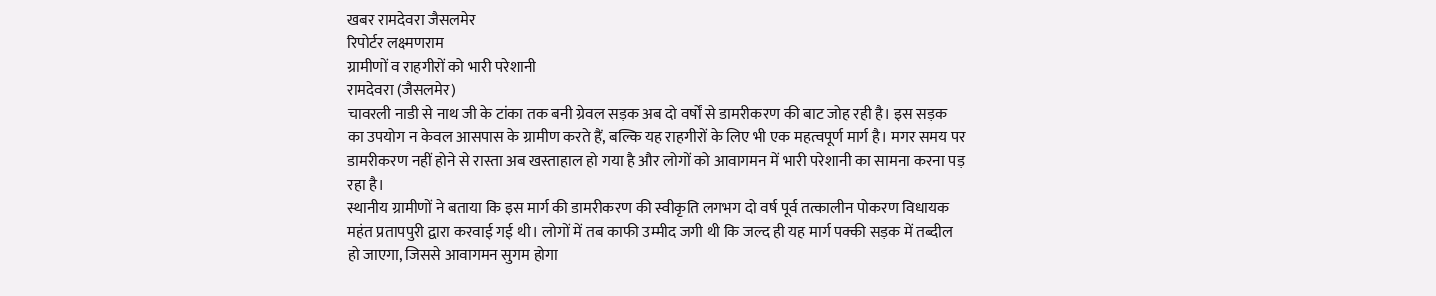खबर रामदेवरा जैसलमेर
रिपोर्टर लक्ष्मणराम
ग्रामीणों व राहगीरों को भारी परेशानी
रामदेवरा (जैसलमेर)
चावरली नाडी से नाथ जी के टांका तक बनी ग्रेवल सड़क अब दो वर्षों से डामरीकरण की बाट जोह रही है। इस सड़क का उपयोग न केवल आसपास के ग्रामीण करते हैं, बल्कि यह राहगीरों के लिए भी एक महत्वपूर्ण मार्ग है। मगर समय पर डामरीकरण नहीं होने से रास्ता अब खस्ताहाल हो गया है और लोगों को आवागमन में भारी परेशानी का सामना करना पड़ रहा है।
स्थानीय ग्रामीणों ने बताया कि इस मार्ग की डामरीकरण की स्वीकृति लगभग दो वर्ष पूर्व तत्कालीन पोकरण विधायक महंत प्रतापपुरी द्वारा करवाई गई थी। लोगों में तब काफी उम्मीद जगी थी कि जल्द ही यह मार्ग पक्की सड़क में तब्दील हो जाएगा, जिससे आवागमन सुगम होगा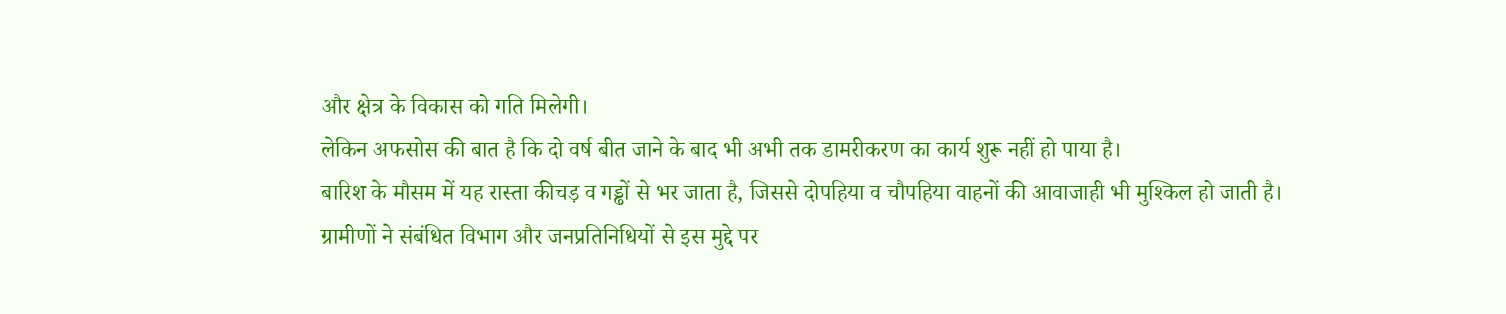और क्षेत्र के विकास को गति मिलेगी।
लेकिन अफसोस की बात है कि दो वर्ष बीत जाने के बाद भी अभी तक डामरीकरण का कार्य शुरू नहीं हो पाया है।
बारिश के मौसम में यह रास्ता कीचड़ व गड्ढों से भर जाता है, जिससे दोपहिया व चौपहिया वाहनों की आवाजाही भी मुश्किल हो जाती है।
ग्रामीणों ने संबंधित विभाग और जनप्रतिनिधियों से इस मुद्दे पर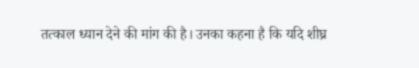तत्काल ध्यान देने की मांग की है। उनका कहना है कि यदि शीघ्र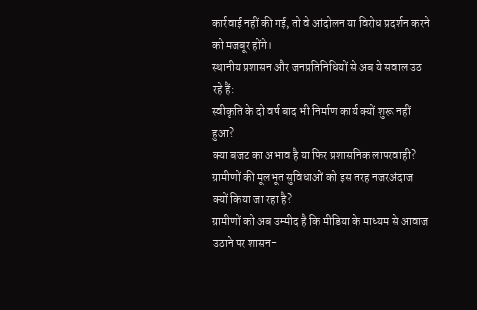कार्रवाई नहीं की गई, तो वे आंदोलन या विरोध प्रदर्शन करने को मजबूर होंगे।
स्थानीय प्रशासन और जनप्रतिनिधियों से अब ये सवाल उठ रहे हैं:
स्वीकृति के दो वर्ष बाद भी निर्माण कार्य क्यों शुरू नहीं हुआ?
क्या बजट का अभाव है या फिर प्रशासनिक लापरवाही?
ग्रामीणों की मूलभूत सुविधाओं को इस तरह नजरअंदाज क्यों किया जा रहा है?
ग्रामीणों को अब उम्मीद है कि मीडिया के माध्यम से आवाज उठाने पर शासन-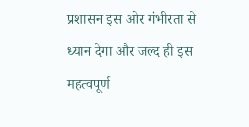प्रशासन इस ओर गंभीरता से ध्यान देगा और जल्द ही इस महत्वपूर्ण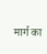मार्ग का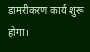डामरीकरण कार्य शुरू होगा।